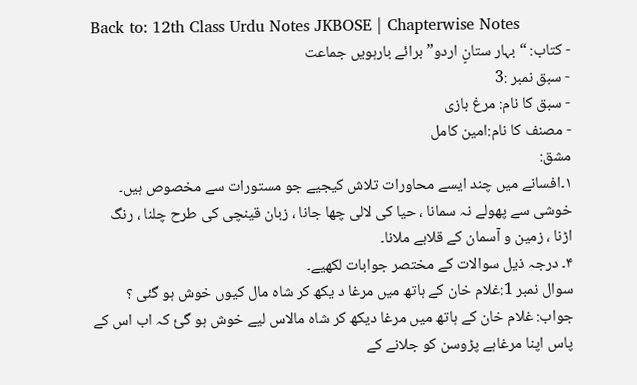Back to: 12th Class Urdu Notes JKBOSE | Chapterwise Notes
- کتاب: “بہار ستانٍ اردو” برائے بارہویں جماعت
- سبق نمبر :3
- سبق کا نام: مرغ بازی
- مصنف کا نام:امین کامل
مشق:
۱۔افسانے میں چند ایسے محاورات تلاش کیجیے جو مستورات سے مخصوص ہیں۔
خوشی سے پھولے نہ سمانا ، حیا کی لالی چھا جانا ، زبان قینچی کی طرح چلنا ، رنگ اڑنا ، زمین و آسمان کے قلابے ملانا۔
۴۔ درجہ ذیل سوالات کے مختصر جوابات لکھیے۔
سوال نمبر 1:غلام خان کے ہاتھ میں مرغا د یکھ کر شاہ مال کیوں خوش ہو گئی ؟
جواب: غلام خان کے ہاتھ میں مرغا دیکھ کر شاہ مالاس لیے خوش ہو گئ کہ اب اس کے پاس اپنا مرغاہے پڑوسن کو جلانے کے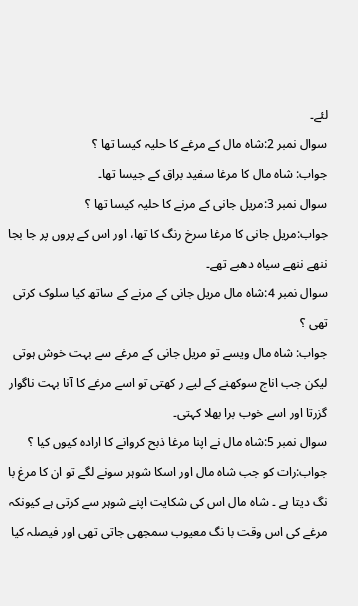لئے۔
سوال نمبر 2:شاه مال کے مرغے کا حلیہ کیسا تھا ؟
جواب: شاہ مال کا مرغا سفید براق کے جیسا تھا۔
سوال نمبر 3:مریل جانی کے مرنے کا حلیہ کیسا تھا ؟
جواب:مریل جانی کا مرغا سرخ رنگ کا تھا، اور اس کے پروں پر جا بجا ننھے ننھے سیاہ دھبے تھے۔
سوال نمبر 4:شاہ مال مریل جانی کے مرنے کے ساتھ کیا سلوک کرتی تھی ؟
جواب: شاہ مال ویسے تو مریل جانی کے مرغے سے بہت خوش ہوتی لیکن جب اناج سوکھنے کے لیے ر کھتی تو اسے مرغے کا آنا بہت ناگوار گزرتا اور اسے خوب برا بھلا کہتی۔
سوال نمبر 5:شاہ مال نے اپنا مرغا ذبح کروانے کا ارادہ کیوں کیا ؟
جواب:رات کو جب شاه مال اور اسکا شوہر سونے لگے تو ان کا مرغ با نگ دیتا ہے ۔ شاہ مال اس کی شکایت اپنے شوہر سے کرتی ہے کیونکہ مرغے کی اس وقت با نگ معیوب سمجھی جاتی تھی اور فیصلہ کیا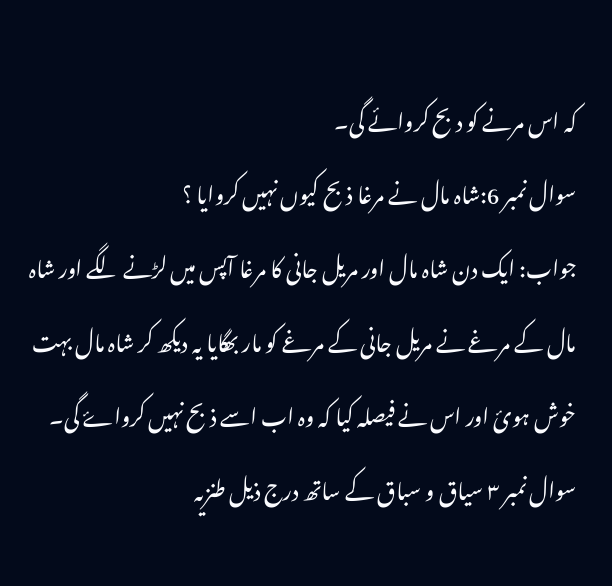کہ اس مرنے کو دبح کروائے گی۔
سوال نمبر 6:شاہ مال نے مرغا ذبح کیوں نہیں کروایا ؟
جواب: ایک دن شاہ مال اور مریل جانی کا مرغا آپس میں لڑنے لگے اور شاہ مال کے مرغے نے مریل جانی کے مرغے کو مار بھگایا یہ دیکھ کر شاہ مال بہت خوش ہوئ اور اس نے فیصلہ کیا کہ وہ اب اسے ذبح نہیں کرواۓ گی۔
سوال نمبر ۳ سیاق و سباق کے ساتھ درج ذیل طنزیہ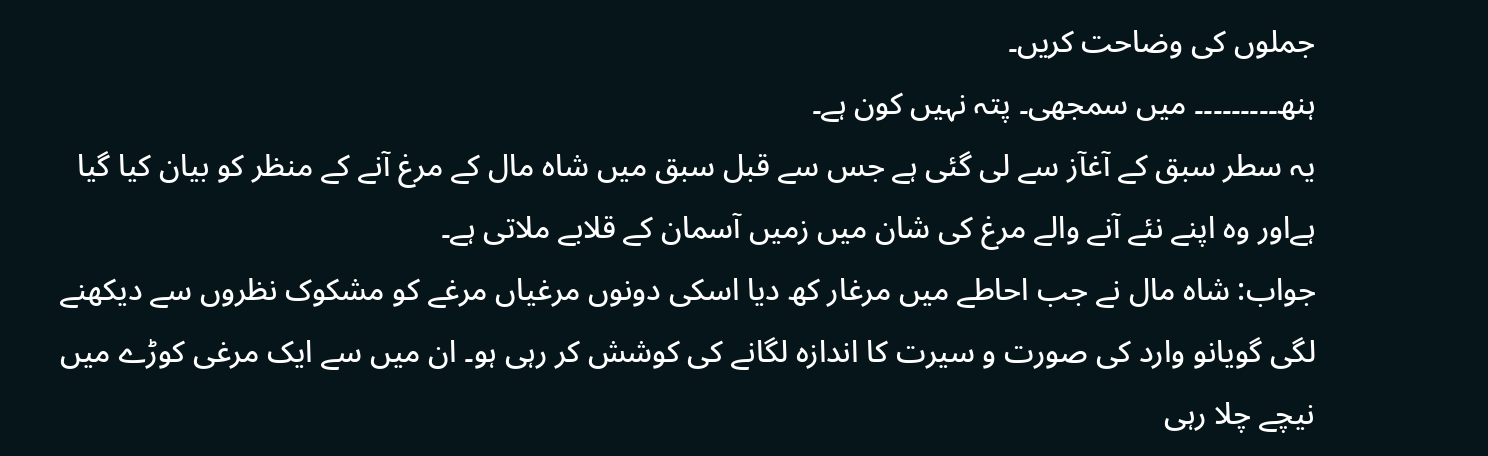جملوں کی وضاحت کریں۔
ہنھ۔۔۔۔۔۔۔۔۔ میں سمجھی۔ پتہ نہیں کون ہے۔
یہ سطر سبق کے آغآز سے لی گئی ہے جس سے قبل سبق میں شاہ مال کے مرغ آنے کے منظر کو بیان کیا گیا ہےاور وہ اپنے نئے آنے والے مرغ کی شان میں زمیں آسمان کے قلابے ملاتی ہے۔
جواب: شاه مال نے جب احاطے میں مرغار کھ دیا اسکی دونوں مرغیاں مرغے کو مشکوک نظروں سے دیکھنے لگی گویانو وارد کی صورت و سیرت کا اندازہ لگانے کی کوشش کر رہی ہو۔ ان میں سے ایک مرغی کوڑے میں نیچے چلا رہی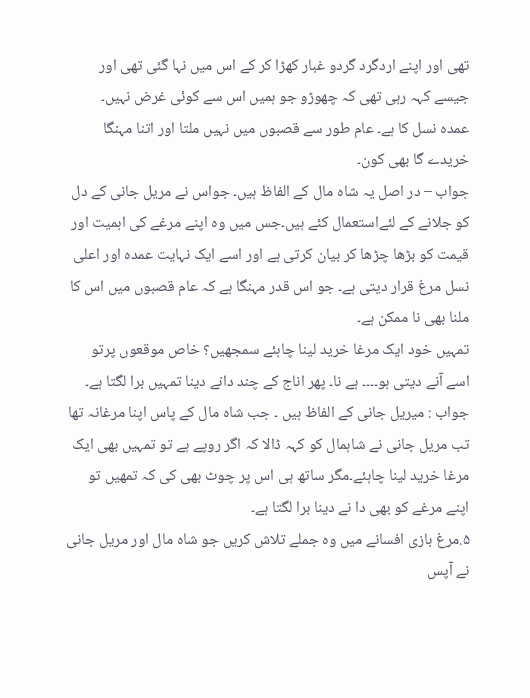تھی اور اپنے اردگرد گردو غبار کھڑا کر کے اس میں نہا گئی تھی اور جیسے کہہ رہی تھی کہ چھوڑو جو ہمیں اس سے کوئی غرض نہیں۔
عمده نسل کا ہے۔ عام طور سے قصبوں میں نہیں ملتا اور اتنا مہنگا خریدے گا بھی كون۔
جواب – در اصل یہ شاہ مال کے الفاظ ہیں۔ جواس نے مریل جانی کے دل کو جلانے کے لئےاستعمال کئے ہیں۔جس میں وہ اپنے مرغے کی اہمیت اور قیمت کو بڑھا چڑھا کر بیان کرتی ہے اور اسے ایک نہایت عمدہ اور اعلی نسل مرغ قرار دیتی ہے۔ جو اس قدر مہنگا ہے کہ عام قصبوں میں اس کا ملنا بھی نا ممکن ہے۔
تمہیں خود ایک مرغا خرید لینا چاہئے سمجھیں؟ خاص موقعوں پرتو اسے آنے دیتی ہو۔۔۔۔ ہے نا۔ پھر اناج کے چند دانے دینا تمہیں برا لگتا ہے۔
جواب : میریل جانی کے الفاظ ہیں ۔ جب شاہ مال کے پاس اپنا مرغانہ تھا تب مریل جانی نے شاہمال کو کہہ ڈالا کہ اگر روپے ہے تو تمہیں بھی ایک مرغا خرید لینا چاہئے۔مگر ساتھ ہی اس پر چوٹ بھی کی کہ تمھیں تو اپنے مرغے کو بھی دا نے دینا برا لگتا ہے۔
۵.مرغ بازی افسانے میں وہ جملے تلاش کریں جو شاه مال اور مریل جانی نے آپس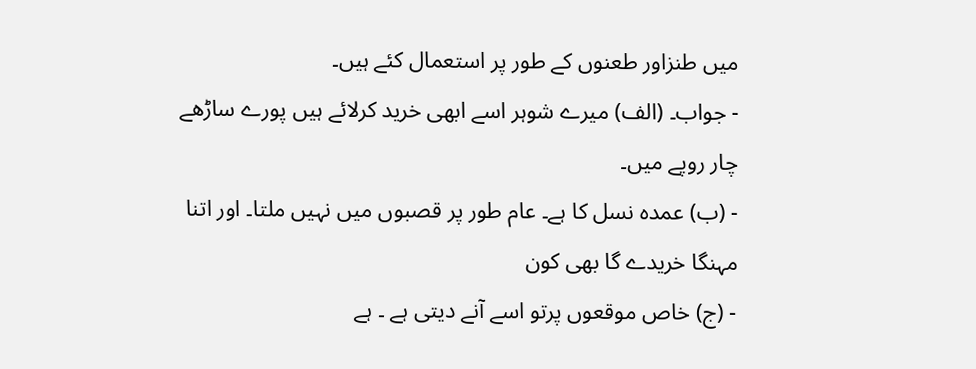میں طنزاور طعنوں کے طور پر استعمال کئے ہیں۔
- جواب۔ (الف) میرے شوہر اسے ابھی خرید کرلائے ہیں پورے ساڑھے چار روپے میں۔
- (ب) عمده نسل کا ہے۔ عام طور پر قصبوں میں نہیں ملتا۔ اور اتنا مہنگا خریدے گا بھی کون
- (ج) خاص موقعوں پرتو اسے آنے دیتی ہے ۔ ہے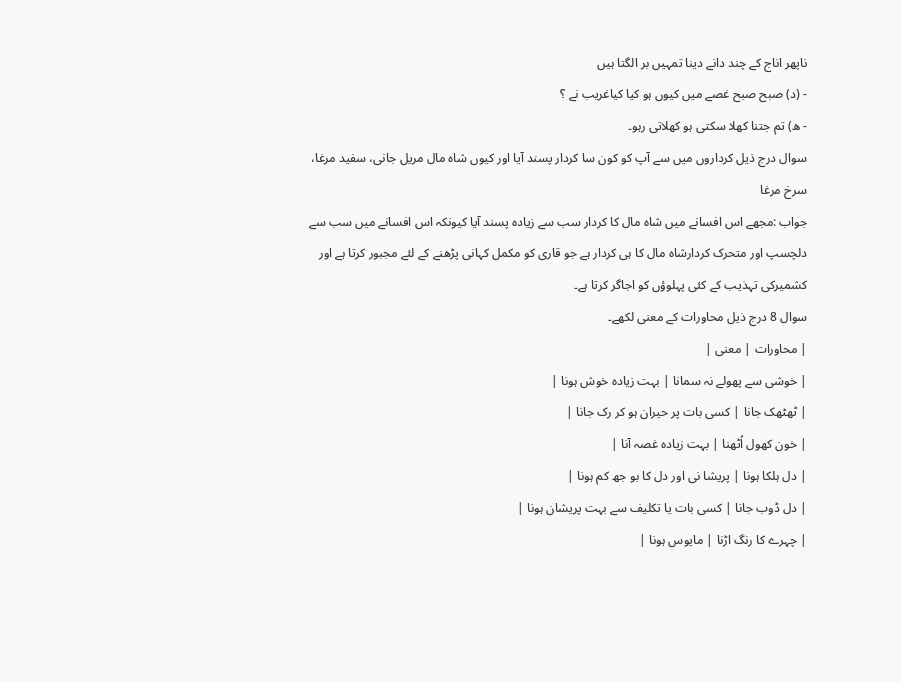ناپھر اناج کے چند دانے دینا تمہیں بر الگتا ہیں
- (د) صبح صبح غصے میں کیوں ہو کیا کیاغریب نے ؟
- ه) تم جتنا کھلا سکتی ہو کھلاتی رہو۔
سوال درج ذیل کرداروں میں سے آپ کو کون سا کردار پسند آیا اور کیوں شاہ مال مریل جانی، سفید مرغا، سرخ مرغا
جواب :مجھے اس افسانے میں شاہ مال کا کردار سب سے زیادہ پسند آیا کیونکہ اس افسانے میں سب سے دلچسپ اور متحرک کردارشاه مال کا ہی کردار ہے جو قاری کو مکمل کہانی پڑھنے کے لئے مجبور کرتا ہے اور کشمیرکی تہذیب کے کئی پہلوؤں کو اجاگر کرتا ہے۔
سوال 8 درج ذیل محاورات کے معنی لکھے۔
| محاورات | معنی |
| خوشی سے پھولے نہ سمانا | بہت زیادہ خوش ہونا |
| ٹھٹھک جانا | کسی بات پر حیران ہو کر رک جانا |
| خون کھول اُٹھنا | بہت زیادہ غصہ آنا |
| دل ہلکا ہونا | پریشا نی اور دل کا بو جھ کم ہونا |
| دل ڈوب جانا | کسی بات یا تکلیف سے بہت پریشان ہونا |
| چہرے کا رنگ اڑنا | مایوس ہونا |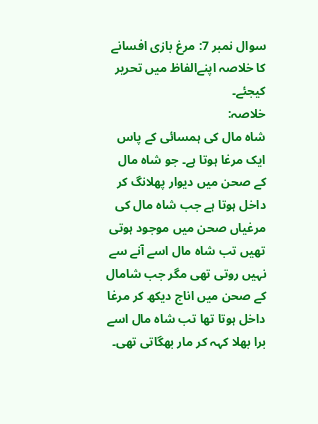سوال نمبر 7: مرغ بازی افسانے کا خلاصہ اپنےالفاظ میں تحریر کیجئے۔
خلاصہ:
شاه مال کی ہمسائی کے پاس ایک مرغا ہوتا ہے۔ جو شاہ مال کے صحن میں دیوار پھلانگ کر داخل ہوتا ہے جب شاہ مال کی مرغیاں صحن میں موجود ہوتی تھیں تب شاہ مال اسے آنے سے نہیں روتی تھی مگر جب شامال کے صحن میں اناج دیکھ کر مرغا داخل ہوتا تھا تب شاہ مال اسے برا بھلا کہہ کر مار بھگاتی تھی۔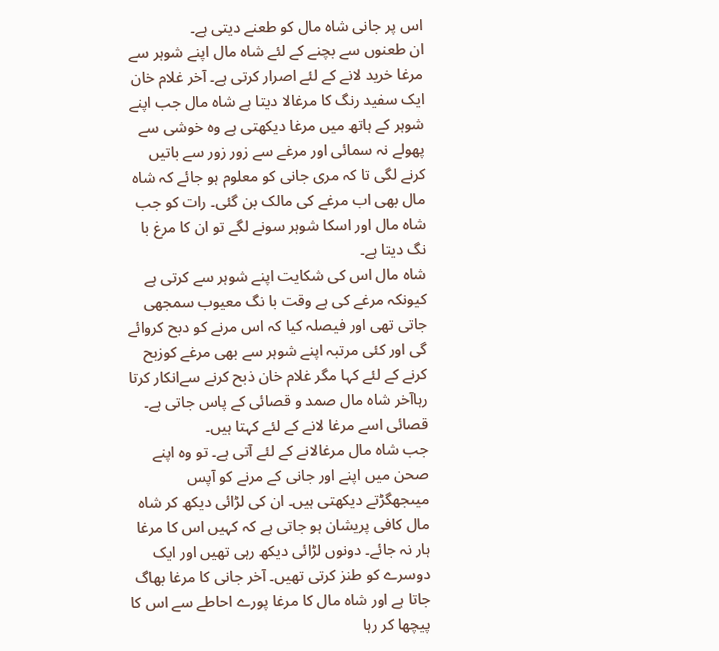اس پر جانی شاه مال کو طعنے دیتی ہے۔
ان طعنوں سے بچنے کے لئے شاہ مال اپنے شوہر سے مرغا خرید لانے کے لئے اصرار کرتی ہے۔ آخر غلام خان ایک سفید رنگ کا مرغالا دیتا ہے شاہ مال جب اپنے شوہر کے ہاتھ میں مرغا دیکھتی ہے وہ خوشی سے پھولے نہ سمائی اور مرغے سے زور زور سے باتیں کرنے لگی تا کہ مری جانی کو معلوم ہو جائے کہ شاہ مال بھی اب مرغے کی مالک بن گئی۔ رات کو جب شاه مال اور اسکا شوہر سونے لگے تو ان کا مرغ با نگ دیتا ہے۔
شاہ مال اس کی شکایت اپنے شوہر سے کرتی ہے کیونکہ مرغے کی ہے وقت با نگ معیوب سمجھی جاتی تھی اور فیصلہ کیا کہ اس مرنے کو دبح کروائے گی اور کئی مرتبہ اپنے شوہر سے بھی مرغے کوزبح کرنے کے لئے کہا مگر غلام خان ذبح کرنے سےانکار کرتا رہاآخر شاه مال صمد و قصائی کے پاس جاتی ہے۔ قصائی اسے مرغا لانے کے لئے کہتا ہیں۔
جب شاه مال مرغالانے کے لئے آتی ہے۔ تو وہ اپنے صحن میں اپنے اور جانی کے مرنے کو آپس میںجھگڑتے دیکھتی ہیں۔ ان کی لڑائی دیکھ کر شاه مال کافی پریشان ہو جاتی ہے کہ کہیں اس کا مرغا ہار نہ جائے۔ دونوں لڑائی دیکھ رہی تھیں اور ایک دوسرے کو طنز کرتی تھیں۔ آخر جانی کا مرغا بھاگ جاتا ہے اور شاہ مال کا مرغا پورے احاطے سے اس کا پیچھا کر رہا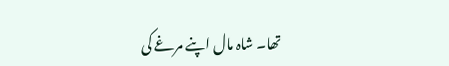تھا۔ شاہ مال اپنے مرغے کی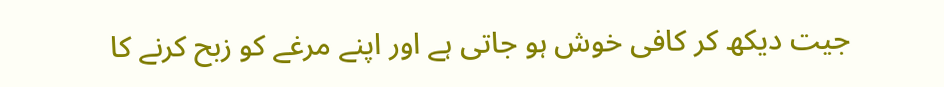جیت دیکھ کر کافی خوش ہو جاتی ہے اور اپنے مرغے کو زبح کرنے کا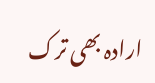ارادہ بھی ترک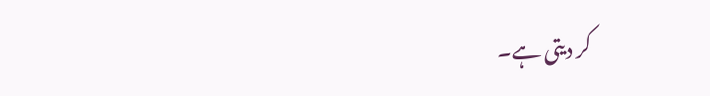کر دیتی ہے۔